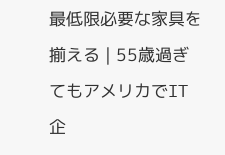最低限必要な家具を揃える | 55歳過ぎてもアメリカでIT企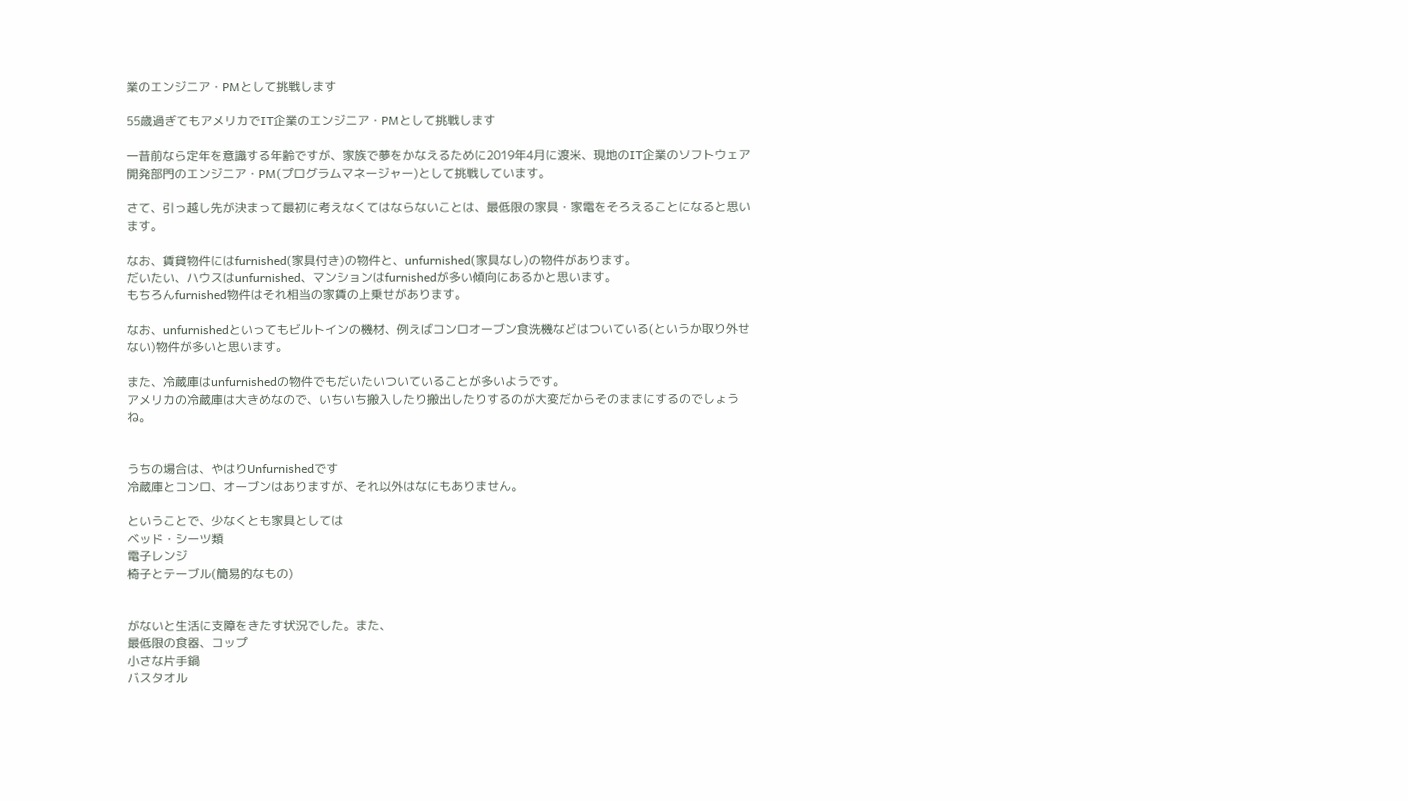業のエンジニア・PMとして挑戦します

55歳過ぎてもアメリカでIT企業のエンジニア・PMとして挑戦します

一昔前なら定年を意識する年齢ですが、家族で夢をかなえるために2019年4月に渡米、現地のIT企業のソフトウェア開発部門のエンジニア・PM(プログラムマネージャー)として挑戦しています。

さて、引っ越し先が決まって最初に考えなくてはならないことは、最低限の家具・家電をそろえることになると思います。

なお、賃貸物件にはfurnished(家具付き)の物件と、unfurnished(家具なし)の物件があります。
だいたい、ハウスはunfurnished、マンションはfurnishedが多い傾向にあるかと思います。
もちろんfurnished物件はそれ相当の家賃の上乗せがあります。

なお、unfurnishedといってもビルトインの機材、例えばコンロオーブン食洗機などはついている(というか取り外せない)物件が多いと思います。

また、冷蔵庫はunfurnishedの物件でもだいたいついていることが多いようです。
アメリカの冷蔵庫は大きめなので、いちいち搬入したり搬出したりするのが大変だからそのままにするのでしょうね。


うちの場合は、やはりUnfurnishedです
冷蔵庫とコンロ、オーブンはありますが、それ以外はなにもありません。

ということで、少なくとも家具としては
ベッド・シーツ類
電子レンジ
椅子とテーブル(簡易的なもの)


がないと生活に支障をきたす状況でした。また、
最低限の食器、コップ
小さな片手鍋
バスタオル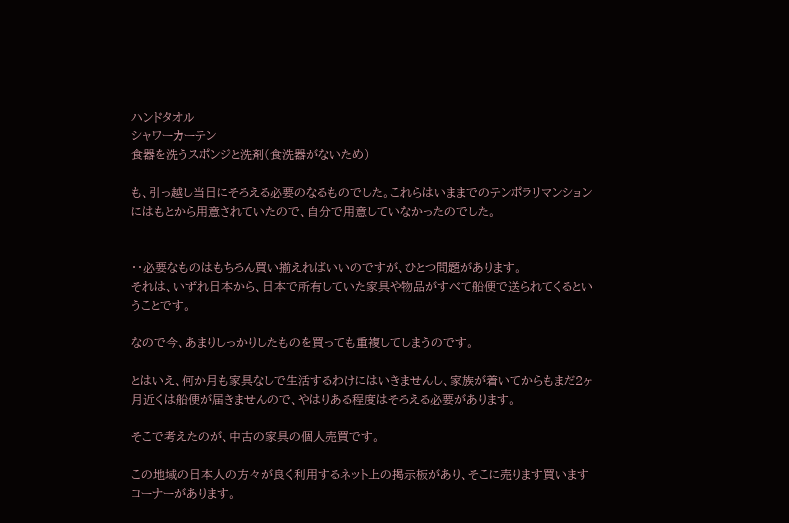ハンドタオル
シャワーカーテン
食器を洗うスポンジと洗剤(食洗器がないため)

も、引っ越し当日にそろえる必要のなるものでした。これらはいままでのテンポラリマンションにはもとから用意されていたので、自分で用意していなかったのでした。


・・必要なものはもちろん買い揃えればいいのですが、ひとつ問題があります。
それは、いずれ日本から、日本で所有していた家具や物品がすべて船便で送られてくるということです。

なので今、あまりしっかりしたものを買っても重複してしまうのです。

とはいえ、何か月も家具なしで生活するわけにはいきませんし、家族が着いてからもまだ2ヶ月近くは船便が届きませんので、やはりある程度はそろえる必要があります。

そこで考えたのが、中古の家具の個人売買です。

この地域の日本人の方々が良く利用するネット上の掲示板があり、そこに売ります買いますコーナーがあります。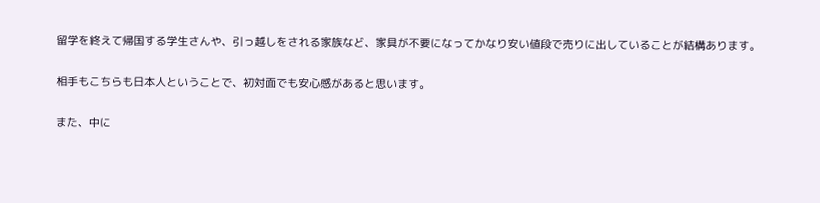留学を終えて帰国する学生さんや、引っ越しをされる家族など、家具が不要になってかなり安い値段で売りに出していることが結構あります。

相手もこちらも日本人ということで、初対面でも安心感があると思います。

また、中に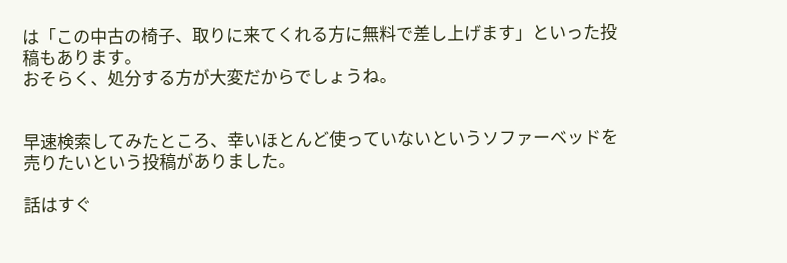は「この中古の椅子、取りに来てくれる方に無料で差し上げます」といった投稿もあります。
おそらく、処分する方が大変だからでしょうね。


早速検索してみたところ、幸いほとんど使っていないというソファーベッドを売りたいという投稿がありました。

話はすぐ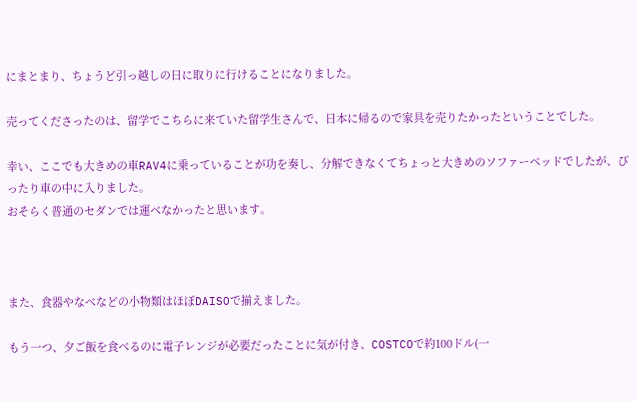にまとまり、ちょうど引っ越しの日に取りに行けることになりました。

売ってくださったのは、留学でこちらに来ていた留学生さんで、日本に帰るので家具を売りたかったということでした。

幸い、ここでも大きめの車RAV4に乗っていることが功を奏し、分解できなくてちょっと大きめのソファーベッドでしたが、ぴったり車の中に入りました。
おそらく普通のセダンでは運べなかったと思います。



また、食器やなべなどの小物類はほぼDAISOで揃えました。

もう一つ、夕ご飯を食べるのに電子レンジが必要だったことに気が付き、COSTCOで約100ドル(一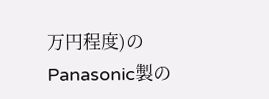万円程度)のPanasonic製の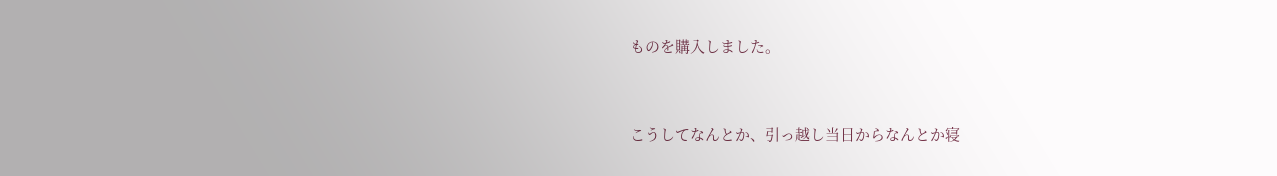ものを購入しました。



こうしてなんとか、引っ越し当日からなんとか寝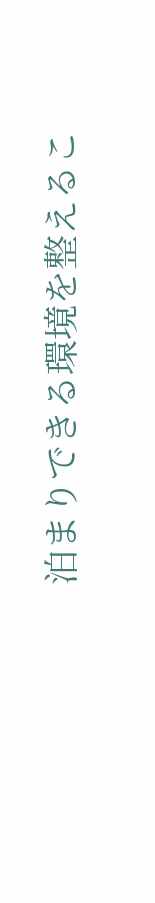泊まりできる環境を整えるこ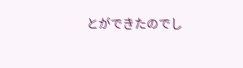とができたのでし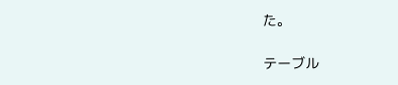た。

テーブル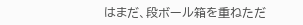はまだ、段ボール箱を重ねただ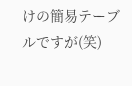けの簡易テーブルですが(笑)